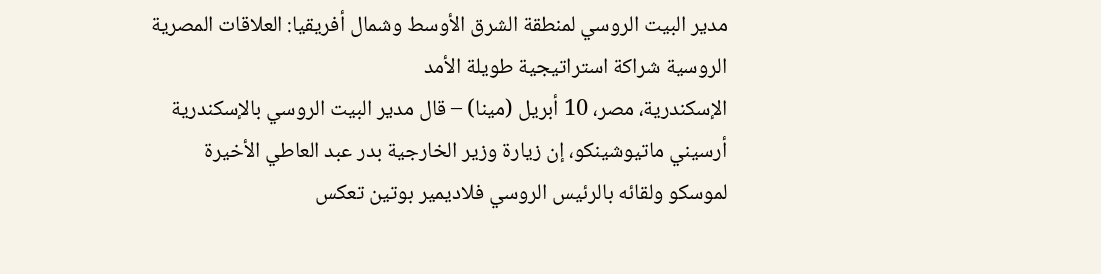مدير البيت الروسي لمنطقة الشرق الأوسط وشمال أفريقيا: العلاقات المصرية الروسية شراكة استراتيجية طويلة الأمد
الإسكندرية، مصر، 10 أبريل (مينا) – قال مدير البيت الروسي بالإسكندرية أرسيني ماتيوشينكو، إن زيارة وزير الخارجية بدر عبد العاطي الأخيرة لموسكو ولقائه بالرئيس الروسي فلاديمير بوتين تعكس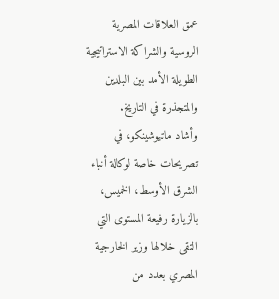عمق العلاقات المصرية الروسية والشراكة الاستراتيجية الطويلة الأمد بين البلدين والمتجذرة في التاريخ.
وأشاد ماتيوشينكو، في تصريحات خاصة لوكالة أنباء الشرق الأوسط، الخميس، بالزيارة رفيعة المستوى التي التقى خلالها وزير الخارجية المصري بعدد من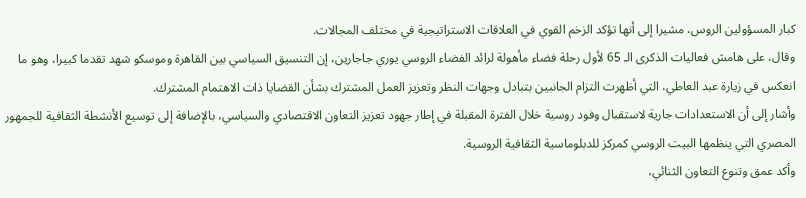كبار المسؤولين الروس، مشيرا إلى أنها تؤكد الزخم القوي في العلاقات الاستراتيجية في مختلف المجالات.
وقال، على هامش فعاليات الذكرى الـ 65 لأول رحلة فضاء مأهولة لرائد الفضاء الروسي يوري جاجارين، إن التنسيق السياسي بين القاهرة وموسكو شهد تقدما كبيرا، وهو ما انعكس في زيارة عبد العاطي، التي أظهرت التزام الجانبين بتبادل وجهات النظر وتعزيز العمل المشترك بشأن القضايا ذات الاهتمام المشترك.
وأشار إلى أن الاستعدادات جارية لاستقبال وفود روسية خلال الفترة المقبلة في إطار جهود تعزيز التعاون الاقتصادي والسياسي، بالإضافة إلى توسيع الأنشطة الثقافية للجمهور المصري التي ينظمها البيت الروسي كمركز للدبلوماسية الثقافية الروسية.
وأكد عمق وتنوع التعاون الثنائي،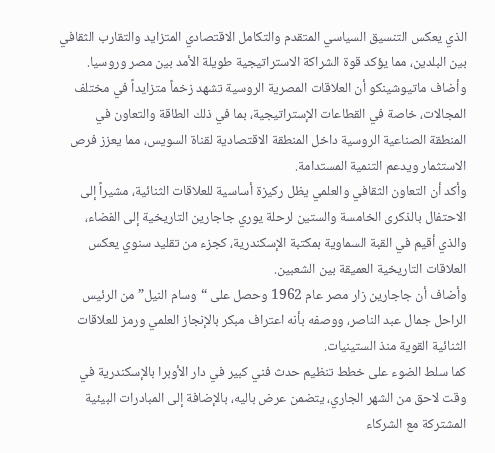الذي يعكس التنسيق السياسي المتقدم والتكامل الاقتصادي المتزايد والتقارب الثقافي بين البلدين، مما يؤكد قوة الشراكة الاستراتيجية طويلة الأمد بين مصر وروسيا.
وأضاف ماتيوشينكو أن العلاقات المصرية الروسية تشهد زخماً متزايداً في مختلف المجالات، خاصة في القطاعات الإستراتيجية، بما في ذلك الطاقة والتعاون في المنطقة الصناعية الروسية داخل المنطقة الاقتصادية لقناة السويس، مما يعزز فرص الاستثمار ويدعم التنمية المستدامة.
وأكد أن التعاون الثقافي والعلمي يظل ركيزة أساسية للعلاقات الثنائية، مشيراً إلى الاحتفال بالذكرى الخامسة والستين لرحلة يوري جاجارين التاريخية إلى الفضاء، والذي أقيم في القبة السماوية بمكتبة الإسكندرية، كجزء من تقليد سنوي يعكس العلاقات التاريخية العميقة بين الشعبين.
وأضاف أن جاجارين زار مصر عام 1962 وحصل على “وسام النيل” من الرئيس الراحل جمال عبد الناصر، ووصفه بأنه اعتراف مبكر بالإنجاز العلمي ورمز للعلاقات الثنائية القوية منذ الستينيات.
كما سلط الضوء على خطط تنظيم حدث فني كبير في دار الأوبرا بالإسكندرية في وقت لاحق من الشهر الجاري، يتضمن عرض باليه، بالإضافة إلى المبادرات البيئية المشتركة مع الشركاء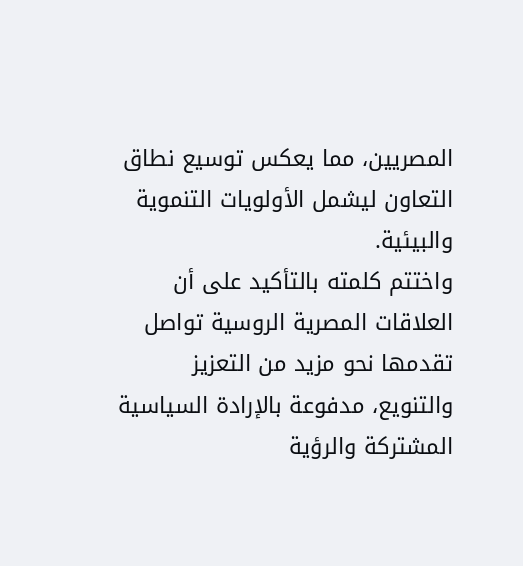المصريين، مما يعكس توسيع نطاق التعاون ليشمل الأولويات التنموية والبيئية.
واختتم كلمته بالتأكيد على أن العلاقات المصرية الروسية تواصل تقدمها نحو مزيد من التعزيز والتنويع، مدفوعة بالإرادة السياسية المشتركة والرؤية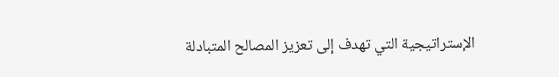الإستراتيجية التي تهدف إلى تعزيز المصالح المتبادلة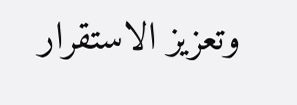وتعزيز الاستقرار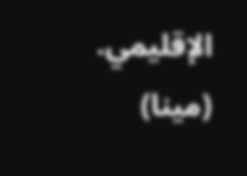الإقليمي. (مينا)